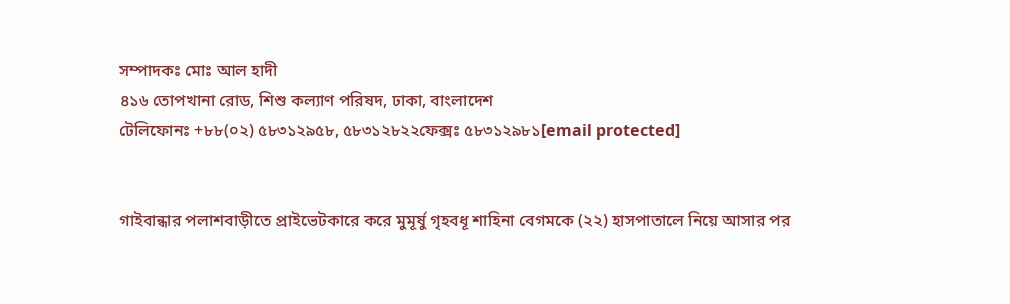সম্পাদকঃ মোঃ আল হাদী
৪১৬ তোপখানা রোড, শিশু কল্যাণ পরিষদ, ঢাকা, বাংলাদেশ
টেলিফোনঃ +৮৮(০২) ৫৮৩১২৯৫৮, ৫৮৩১২৮২২ফেক্সঃ ৫৮৩১২৯৮১[email protected]


গাইবান্ধার পলাশবাড়ীতে প্রাইভেটকারে করে মুমূর্ষু গৃহবধূ শাহিনা বেগমকে (২২) হাসপাতালে নিয়ে আসার পর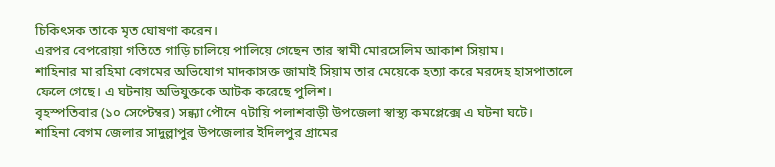চিকিৎসক তাকে মৃত ঘোষণা করেন।
এরপর বেপরোয়া গতিতে গাড়ি চালিয়ে পালিয়ে গেছেন তার স্বামী মোরসেলিম আকাশ সিয়াম।
শাহিনার মা রহিমা বেগমের অভিযোগ মাদকাসক্ত জামাই সিয়াম তার মেয়েকে হত্যা করে মরদেহ হাসপাতালে ফেলে গেছে। এ ঘটনায় অভিযুক্তকে আটক করেছে পুলিশ।
বৃহস্পতিবার (১০ সেপ্টেম্বর) সন্ধ্যা পৌনে ৭টায়ি পলাশবাড়ী উপজেলা স্বাস্থ্য কমপ্লেক্সে এ ঘটনা ঘটে।
শাহিনা বেগম জেলার সাদুল্লাপুর উপজেলার ইদিলপুর গ্রামের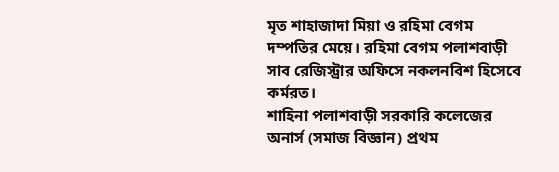মৃত শাহাজাদা মিয়া ও রহিমা বেগম দম্পতির মেয়ে। রহিমা বেগম পলাশবাড়ী সাব রেজিস্ট্রার অফিসে নকলনবিশ হিসেবে কর্মরত।
শাহিনা পলাশবাড়ী সরকারি কলেজের অনার্স (সমাজ বিজ্ঞান) প্রথম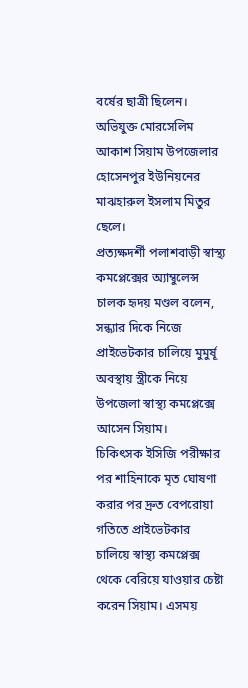বর্ষের ছাত্রী ছিলেন। অভিযুক্ত মোরসেলিম আকাশ সিয়াম উপজেলার হোসেনপুর ইউনিয়নের মাঝহারুল ইসলাম মিতুর ছেলে।
প্রত্যক্ষদর্শী পলাশবাড়ী স্বাস্থ্য কমপ্লেক্সের অ্যাম্বুলেন্স চালক হৃদয় মণ্ডল বলেন, সন্ধ্যার দিকে নিজে প্রাইভেটকার চালিয়ে মুমুর্ষূ অবস্থায় স্ত্রীকে নিয়ে উপজেলা স্বাস্থ্য কমপ্লেক্সে আসেন সিয়াম।
চিকিৎসক ইসিজি পরীক্ষার পর শাহিনাকে মৃত ঘোষণা করার পর দ্রুত বেপরোয়া গতিতে প্রাইভেটকার চালিয়ে স্বাস্থ্য কমপ্লেক্স থেকে বেরিয়ে যাওয়ার চেষ্টা করেন সিয়াম। এসময়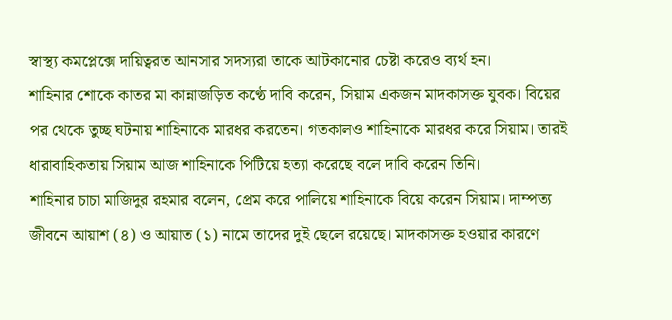স্বাস্থ্য কমপ্লেক্সে দায়িত্বরত আনসার সদস্যরা তাকে আটকানোর চেষ্টা করেও ব্যর্থ হন।
শাহিনার শোকে কাতর মা কান্নাজড়িত কণ্ঠে দাবি করেন, সিয়াম একজন মাদকাসক্ত যুবক। বিয়ের পর থেকে তুচ্ছ ঘটনায় শাহিনাকে মারধর করতেন। গতকালও শাহিনাকে মারধর করে সিয়াম। তারই ধারাবাহিকতায় সিয়াম আজ শাহিনাকে পিটিয়ে হত্যা করেছে বলে দাবি করেন তিনি।
শাহিনার চাচা মাজিদুর রহমার বলেন, প্রেম করে পালিয়ে শাহিনাকে বিয়ে করেন সিয়াম। দাম্পত্য জীবনে আয়াশ (৪) ও আয়াত (১) নামে তাদের দুই ছেলে রয়েছে। মাদকাসক্ত হওয়ার কারণে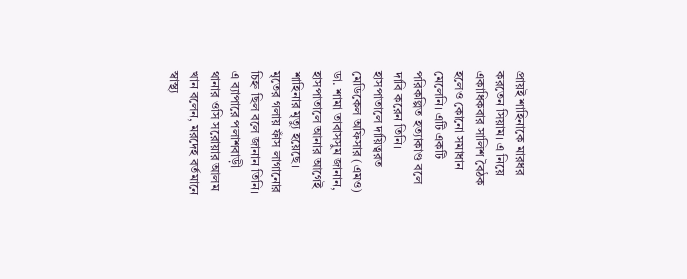প্রায়ই শাহিনাকে মারধর করতেন সিয়াম। এ নিয়ে একাধিকবার সালিশ বৈঠক হলেও কোনো সমাধান মেলেনি। এটি একটি পরিকল্পিত হত্যাকাণ্ড বলে দাবি করেন তিনি। হাসপাতালে দায়িত্বরত মেডিকেল অফিসার (এমও) ডা. শামা তাবাসসুম জানান, হাসপাতালে আনার আগেই শাহিনার মৃত্যু হয়েছে। মৃতের গলায় ফাঁস লাগানোর চিহ্ন ছিল বলে জানান তিনি।
এ ব্যাপারে পলাশবাড়ী থানার ওসি সরোয়ার আলম খান বলেন, মরদেহ বর্তমানে স্বাস্থ্য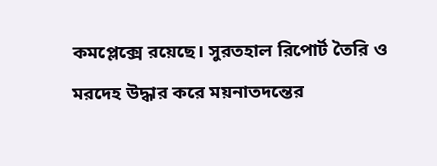কমপ্লেক্সে রয়েছে। সুরতহাল রিপোর্ট তৈরি ও মরদেহ উদ্ধার করে ময়নাতদন্তের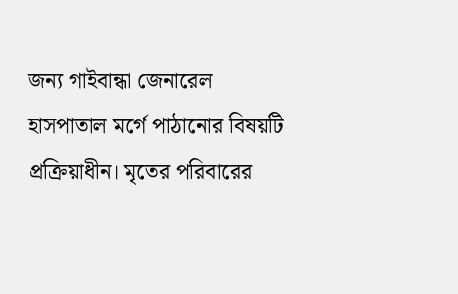জন্য গাইবান্ধা জেনারেল হাসপাতাল মর্গে পাঠানোর বিষয়টি প্রক্রিয়াধীন। মৃতের পরিবারের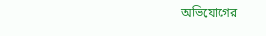অভিযোগের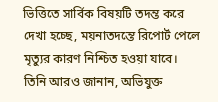ভিত্তিতে সার্বিক বিষয়টি তদন্ত করে দেখা হচ্ছে, ময়নাতদন্তে রিপোর্ট পেলে মৃত্যুর কারণ নিশ্চিত হওয়া যাবে।
তিনি আরও জানান, অভিযুক্ত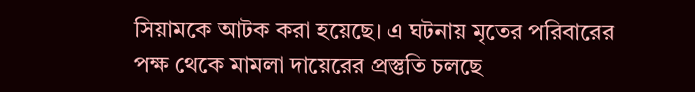সিয়ামকে আটক করা হয়েছে। এ ঘটনায় মৃতের পরিবারের পক্ষ থেকে মামলা দায়েরের প্রস্তুতি চলছে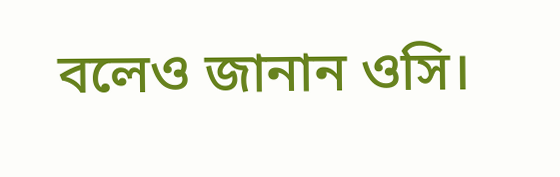বলেও জানান ওসি।